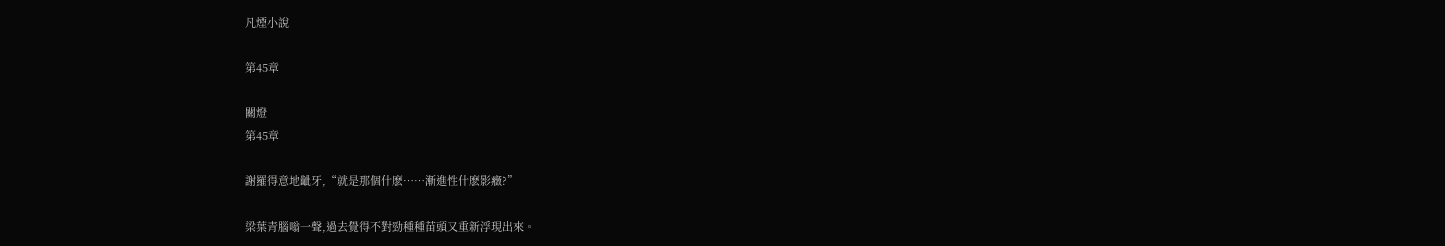凡煙小說

第45章

關燈
第45章

謝羅得意地齜牙,“就是那個什麽……漸進性什麽影癥?”

梁葉青腦嗡一聲,過去覺得不對勁種種苗頭又重新浮現出來。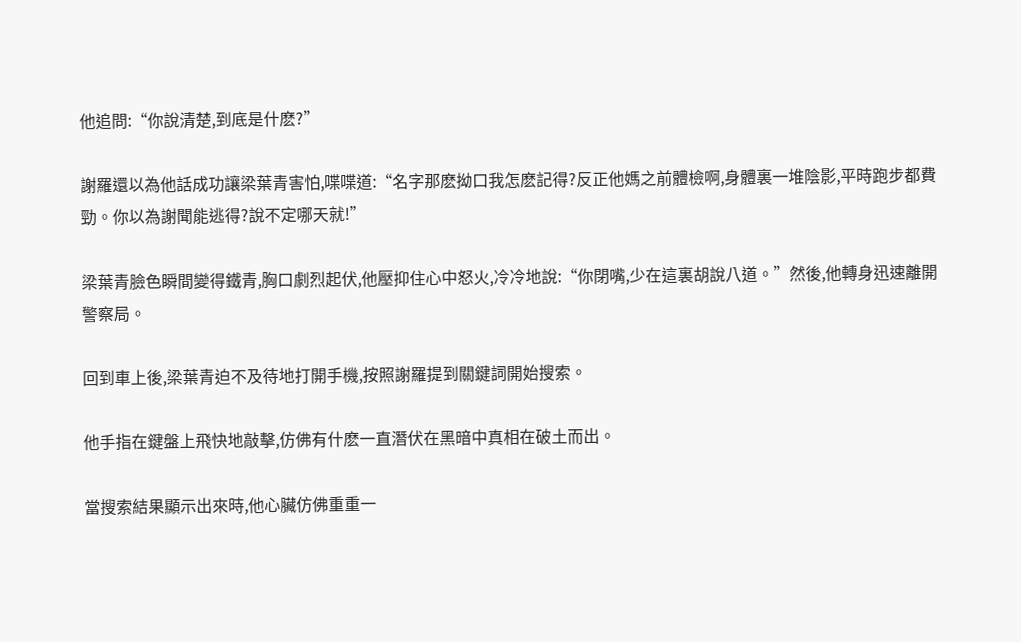他追問:“你說清楚,到底是什麽?”

謝羅還以為他話成功讓梁葉青害怕,喋喋道:“名字那麽拗口我怎麽記得?反正他媽之前體檢啊,身體裏一堆陰影,平時跑步都費勁。你以為謝聞能逃得?說不定哪天就!”

梁葉青臉色瞬間變得鐵青,胸口劇烈起伏,他壓抑住心中怒火,冷冷地說:“你閉嘴,少在這裏胡說八道。”然後,他轉身迅速離開警察局。

回到車上後,梁葉青迫不及待地打開手機,按照謝羅提到關鍵詞開始搜索。

他手指在鍵盤上飛快地敲擊,仿佛有什麽一直潛伏在黑暗中真相在破土而出。

當搜索結果顯示出來時,他心臟仿佛重重一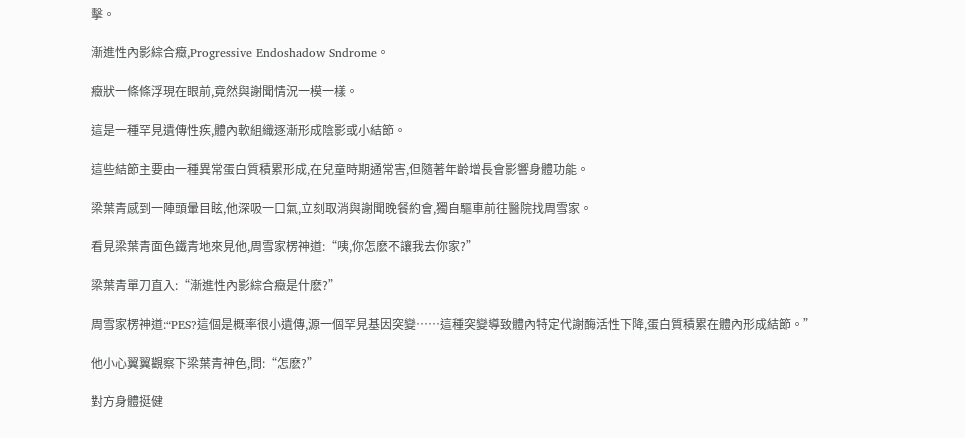擊。

漸進性內影綜合癥,Progressive Endoshadow Sndrome。

癥狀一條條浮現在眼前,竟然與謝聞情況一模一樣。

這是一種罕見遺傳性疾,體內軟組織逐漸形成陰影或小結節。

這些結節主要由一種異常蛋白質積累形成,在兒童時期通常害,但隨著年齡增長會影響身體功能。

梁葉青感到一陣頭暈目眩,他深吸一口氣,立刻取消與謝聞晚餐約會,獨自驅車前往醫院找周雪家。

看見梁葉青面色鐵青地來見他,周雪家楞神道:“咦,你怎麽不讓我去你家?”

梁葉青單刀直入:“漸進性內影綜合癥是什麽?”

周雪家楞神道:“PES?這個是概率很小遺傳,源一個罕見基因突變……這種突變導致體內特定代謝酶活性下降,蛋白質積累在體內形成結節。”

他小心翼翼觀察下梁葉青神色,問:“怎麽?”

對方身體挺健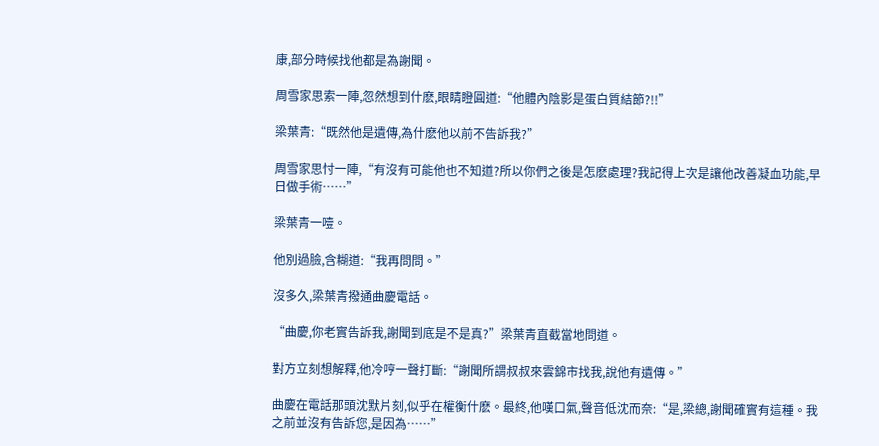康,部分時候找他都是為謝聞。

周雪家思索一陣,忽然想到什麽,眼睛瞪圓道:“他體內陰影是蛋白質結節?!!”

梁葉青:“既然他是遺傳,為什麽他以前不告訴我?”

周雪家思忖一陣,“有沒有可能他也不知道?所以你們之後是怎麽處理?我記得上次是讓他改善凝血功能,早日做手術……”

梁葉青一噎。

他別過臉,含糊道:“我再問問。”

沒多久,梁葉青撥通曲慶電話。

“曲慶,你老實告訴我,謝聞到底是不是真?”梁葉青直截當地問道。

對方立刻想解釋,他冷哼一聲打斷:“謝聞所謂叔叔來雲錦市找我,說他有遺傳。”

曲慶在電話那頭沈默片刻,似乎在權衡什麽。最終,他嘆口氣,聲音低沈而奈:“是,梁總,謝聞確實有這種。我之前並沒有告訴您,是因為……”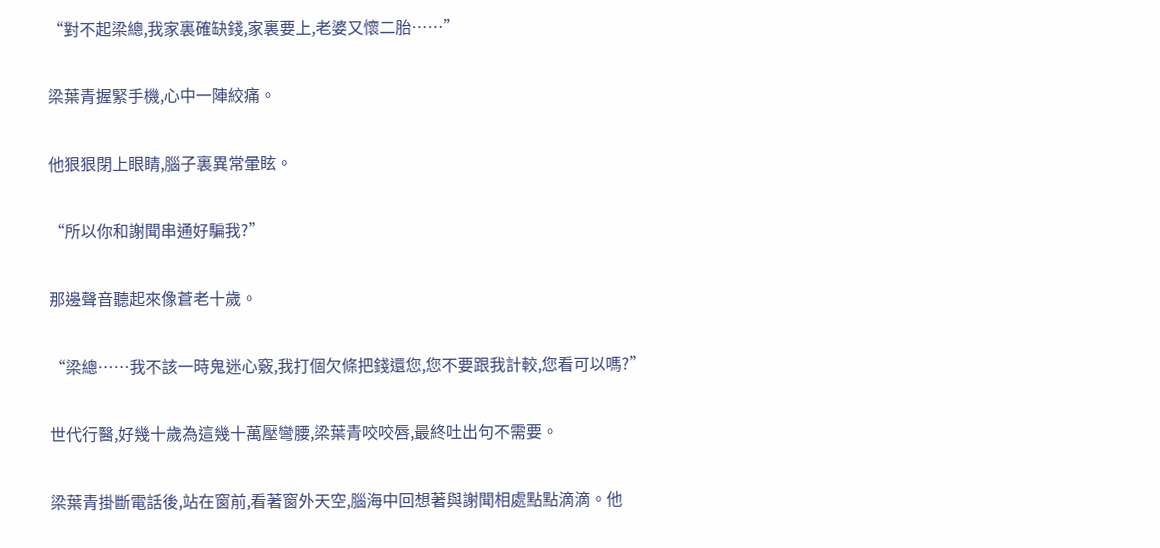“對不起梁總,我家裏確缺錢,家裏要上,老婆又懷二胎……”

梁葉青握緊手機,心中一陣絞痛。

他狠狠閉上眼睛,腦子裏異常暈眩。

“所以你和謝聞串通好騙我?”

那邊聲音聽起來像蒼老十歲。

“梁總……我不該一時鬼迷心竅,我打個欠條把錢還您,您不要跟我計較,您看可以嗎?”

世代行醫,好幾十歲為這幾十萬壓彎腰,梁葉青咬咬唇,最終吐出句不需要。

梁葉青掛斷電話後,站在窗前,看著窗外天空,腦海中回想著與謝聞相處點點滴滴。他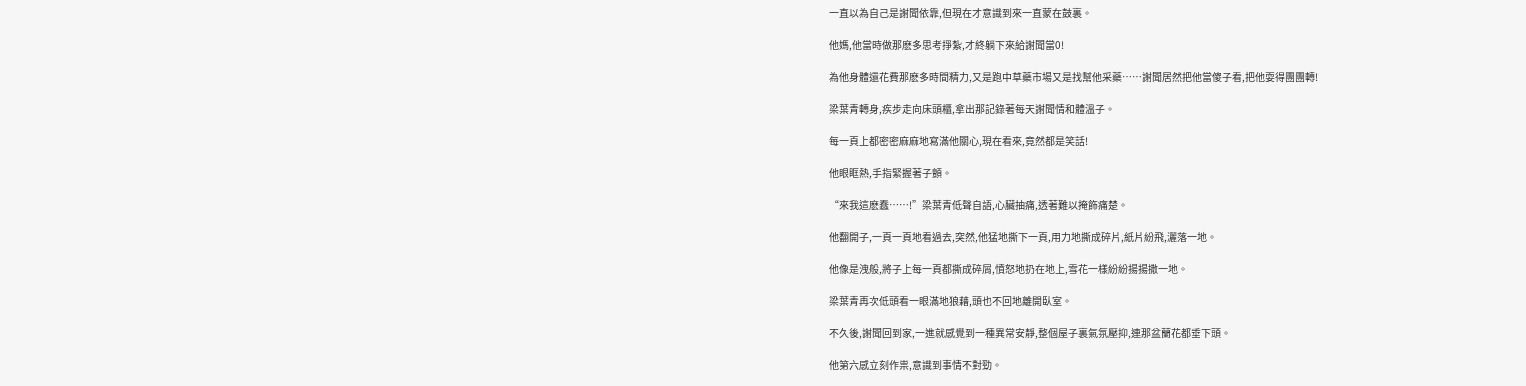一直以為自己是謝聞依靠,但現在才意識到來一直蒙在鼓裏。

他媽,他當時做那麽多思考掙紮,才終躺下來給謝聞當0!

為他身體還花費那麽多時間精力,又是跑中草藥市場又是找幫他采藥……謝聞居然把他當傻子看,把他耍得團團轉!

梁葉青轉身,疾步走向床頭櫃,拿出那記錄著每天謝聞情和體溫子。

每一頁上都密密麻麻地寫滿他關心,現在看來,竟然都是笑話!

他眼眶熱,手指緊握著子顫。

“來我這麽蠢……!”梁葉青低聲自語,心臟抽痛,透著難以掩飾痛楚。

他翻開子,一頁一頁地看過去,突然,他猛地撕下一頁,用力地撕成碎片,紙片紛飛,灑落一地。

他像是洩般,將子上每一頁都撕成碎屑,憤怒地扔在地上,雪花一樣紛紛揚揚撒一地。

梁葉青再次低頭看一眼滿地狼藉,頭也不回地離開臥室。

不久後,謝聞回到家,一進就感覺到一種異常安靜,整個屋子裏氣氛壓抑,連那盆蘭花都垂下頭。

他第六感立刻作祟,意識到事情不對勁。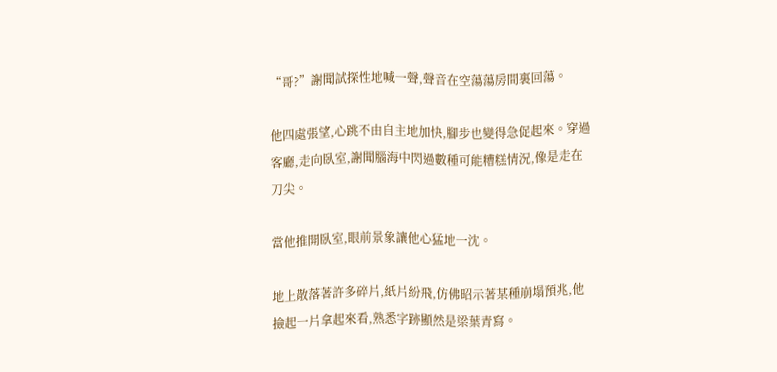“哥?”謝聞試探性地喊一聲,聲音在空蕩蕩房間裏回蕩。

他四處張望,心跳不由自主地加快,腳步也變得急促起來。穿過客廳,走向臥室,謝聞腦海中閃過數種可能糟糕情況,像是走在刀尖。

當他推開臥室,眼前景象讓他心猛地一沈。

地上散落著許多碎片,紙片紛飛,仿佛昭示著某種崩塌預兆,他撿起一片拿起來看,熟悉字跡顯然是梁葉青寫。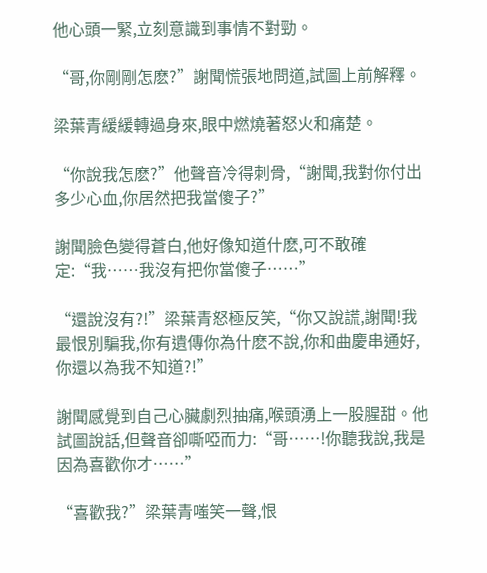他心頭一緊,立刻意識到事情不對勁。

“哥,你剛剛怎麽?”謝聞慌張地問道,試圖上前解釋。

梁葉青緩緩轉過身來,眼中燃燒著怒火和痛楚。

“你說我怎麽?”他聲音冷得刺骨,“謝聞,我對你付出多少心血,你居然把我當傻子?”

謝聞臉色變得蒼白,他好像知道什麽,可不敢確定:“我……我沒有把你當傻子……”

“還說沒有?!”梁葉青怒極反笑,“你又說謊,謝聞!我最恨別騙我,你有遺傳你為什麽不說,你和曲慶串通好,你還以為我不知道?!”

謝聞感覺到自己心臟劇烈抽痛,喉頭湧上一股腥甜。他試圖說話,但聲音卻嘶啞而力:“哥……!你聽我說,我是因為喜歡你才……”

“喜歡我?”梁葉青嗤笑一聲,恨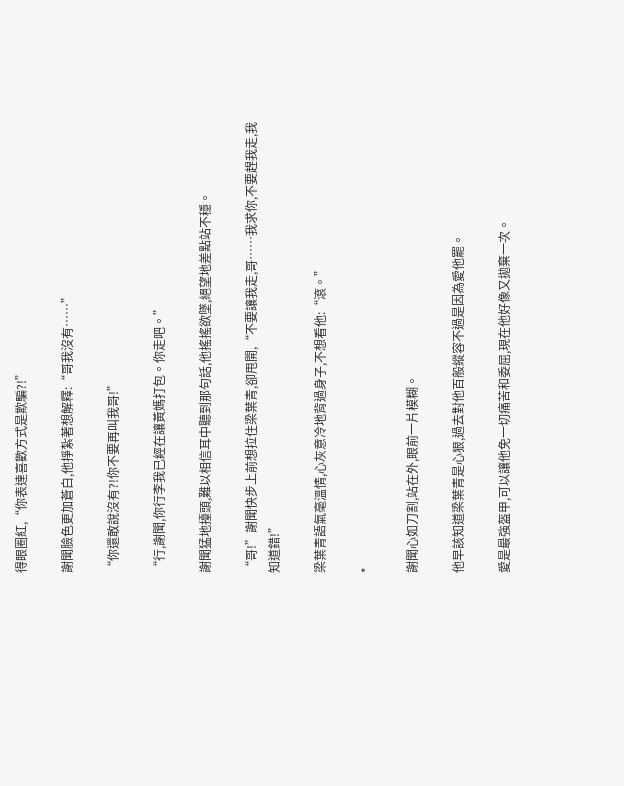得眼圈紅,“你表達喜歡方式是欺騙?!”

謝聞臉色更加蒼白,他掙紮著想解釋:“哥我沒有……”

“你還敢說沒有?!你不要再叫我哥!”

“行,謝聞,你行李我已經在讓黃媽打包。你走吧。”

謝聞猛地擡頭,難以相信耳中聽到那句話,他搖搖欲墜,絕望地差點站不穩。

“哥!”謝聞快步上前想拉住梁葉青,卻甩開,“不要讓我走,哥……我求你,不要趕我走,我知道錯!”

梁葉青語氣毫溫情,心灰意冷地背過身子,不想看他:“滾。”

*

謝聞心如刀割,站在外,眼前一片模糊。

他早該知道梁葉青是心狠,過去對他百般縱容不過是因為愛他罷。

愛是最強盔甲,可以讓他免一切痛苦和委屈,現在他好像又拋棄一次。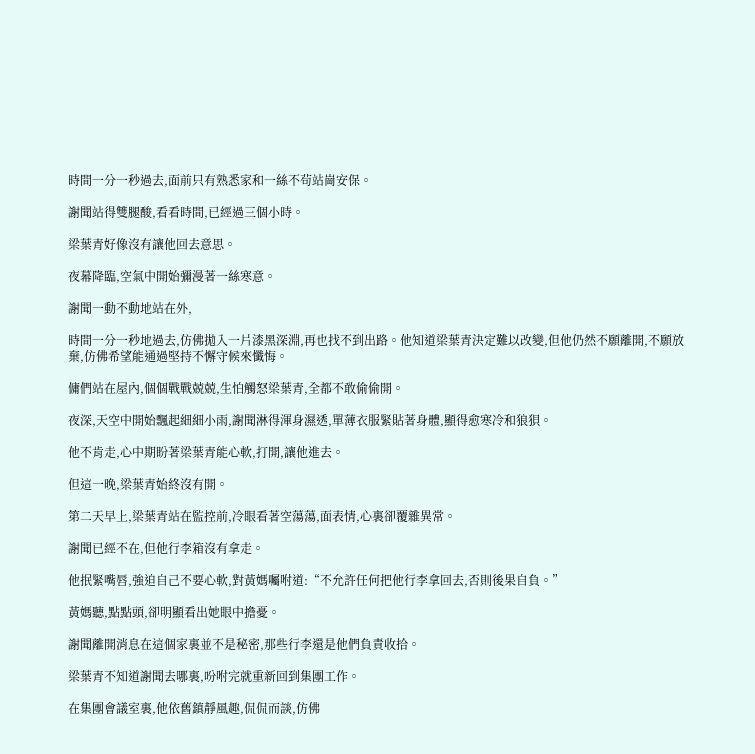時間一分一秒過去,面前只有熟悉家和一絲不茍站崗安保。

謝聞站得雙腿酸,看看時間,已經過三個小時。

梁葉青好像沒有讓他回去意思。

夜幕降臨,空氣中開始彌漫著一絲寒意。

謝聞一動不動地站在外,

時間一分一秒地過去,仿佛拋入一片漆黑深淵,再也找不到出路。他知道梁葉青決定難以改變,但他仍然不願離開,不願放棄,仿佛希望能通過堅持不懈守候來懺悔。

傭們站在屋內,個個戰戰兢兢,生怕觸怒梁葉青,全都不敢偷偷開。

夜深,天空中開始飄起細細小雨,謝聞淋得渾身濕透,單薄衣服緊貼著身體,顯得愈寒冷和狼狽。

他不肯走,心中期盼著梁葉青能心軟,打開,讓他進去。

但這一晚,梁葉青始終沒有開。

第二天早上,梁葉青站在監控前,冷眼看著空蕩蕩,面表情,心裏卻覆雜異常。

謝聞已經不在,但他行李箱沒有拿走。

他抿緊嘴唇,強迫自己不要心軟,對黃媽囑咐道:“不允許任何把他行李拿回去,否則後果自負。”

黃媽聽,點點頭,卻明顯看出她眼中擔憂。

謝聞離開消息在這個家裏並不是秘密,那些行李還是他們負責收拾。

梁葉青不知道謝聞去哪裏,吩咐完就重新回到集團工作。

在集團會議室裏,他依舊鎮靜風趣,侃侃而談,仿佛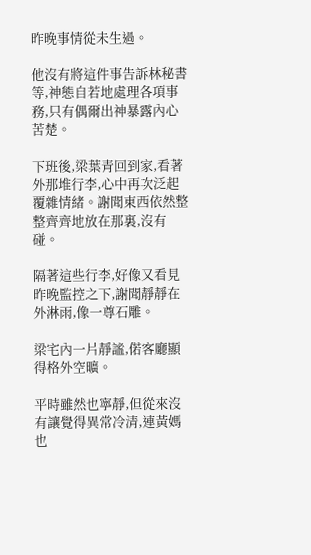昨晚事情從未生過。

他沒有將這件事告訴林秘書等,神態自若地處理各項事務,只有偶爾出神暴露內心苦楚。

下班後,梁葉青回到家,看著外那堆行李,心中再次泛起覆雜情緒。謝聞東西依然整整齊齊地放在那裏,沒有碰。

隔著這些行李,好像又看見昨晚監控之下,謝聞靜靜在外淋雨,像一尊石雕。

梁宅內一片靜謐,偌客廳顯得格外空曠。

平時雖然也寧靜,但從來沒有讓覺得異常冷清,連黃媽也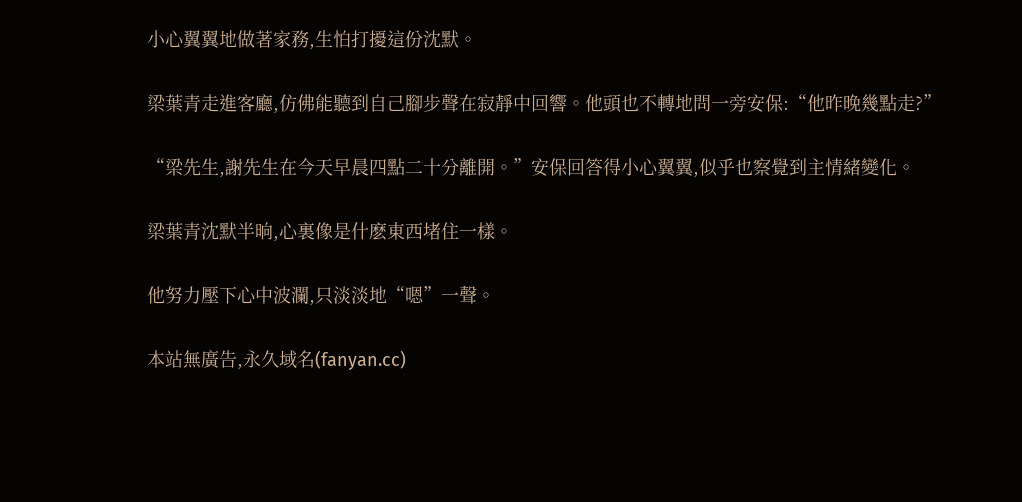小心翼翼地做著家務,生怕打擾這份沈默。

梁葉青走進客廳,仿佛能聽到自己腳步聲在寂靜中回響。他頭也不轉地問一旁安保:“他昨晚幾點走?”

“梁先生,謝先生在今天早晨四點二十分離開。”安保回答得小心翼翼,似乎也察覺到主情緒變化。

梁葉青沈默半晌,心裏像是什麽東西堵住一樣。

他努力壓下心中波瀾,只淡淡地“嗯”一聲。

本站無廣告,永久域名(fanyan.cc)